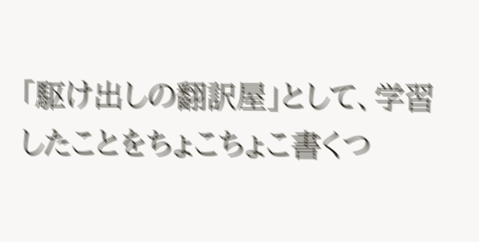「駆け出しの翻訳屋」として、学習したことをちょこちょこ書くつ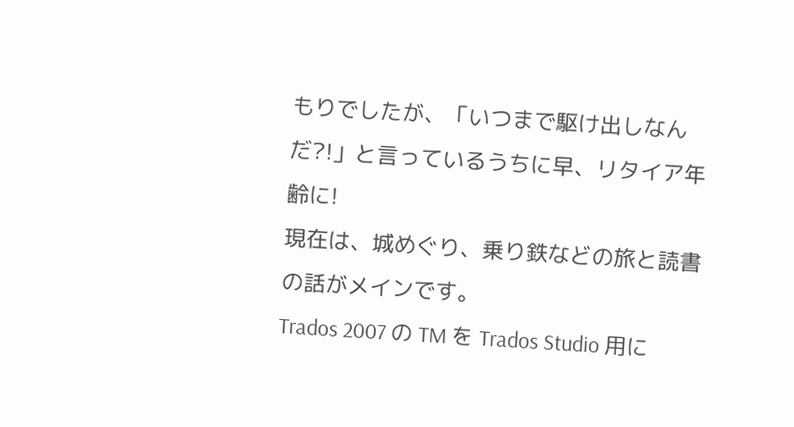もりでしたが、「いつまで駆け出しなんだ?!」と言っているうちに早、リタイア年齢に!
現在は、城めぐり、乗り鉄などの旅と読書の話がメインです。
Trados 2007 の TM を Trados Studio 用に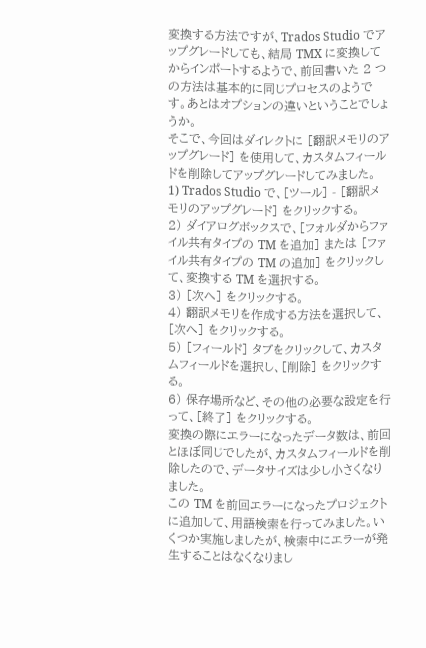変換する方法ですが、Trados Studio でアップグレードしても、結局 TMX に変換してからインポートするようで、前回書いた 2 つの方法は基本的に同じプロセスのようです。あとはオプションの違いということでしょうか。
そこで、今回はダイレクトに [翻訳メモリのアップグレード] を使用して、カスタムフィールドを削除してアップグレードしてみました。
1) Trados Studio で、[ツール] - [翻訳メモリのアップグレード] をクリックする。
2) ダイアログボックスで、[フォルダからファイル共有タイプの TM を追加] または [ファイル共有タイプの TM の追加] をクリックして、変換する TM を選択する。
3) [次へ] をクリックする。
4) 翻訳メモリを作成する方法を選択して、[次へ] をクリックする。
5) [フィールド] タブをクリックして、カスタムフィールドを選択し、[削除] をクリックする。
6) 保存場所など、その他の必要な設定を行って、[終了] をクリックする。
変換の際にエラーになったデータ数は、前回とほぼ同じでしたが、カスタムフィールドを削除したので、データサイズは少し小さくなりました。
この TM を前回エラーになったプロジェクトに追加して、用語検索を行ってみました。いくつか実施しましたが、検索中にエラーが発生することはなくなりまし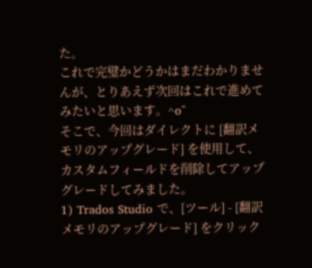た。
これで完璧かどうかはまだわかりませんが、とりあえず次回はこれで進めてみたいと思います。^o^
そこで、今回はダイレクトに [翻訳メモリのアップグレード] を使用して、カスタムフィールドを削除してアップグレードしてみました。
1) Trados Studio で、[ツール] - [翻訳メモリのアップグレード] をクリック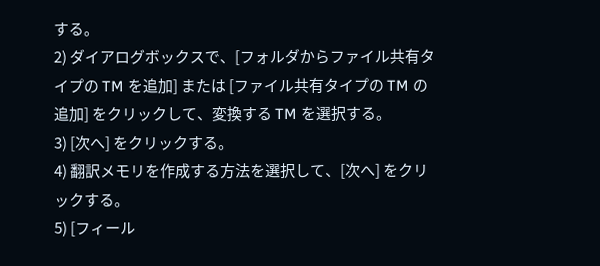する。
2) ダイアログボックスで、[フォルダからファイル共有タイプの TM を追加] または [ファイル共有タイプの TM の追加] をクリックして、変換する TM を選択する。
3) [次へ] をクリックする。
4) 翻訳メモリを作成する方法を選択して、[次へ] をクリックする。
5) [フィール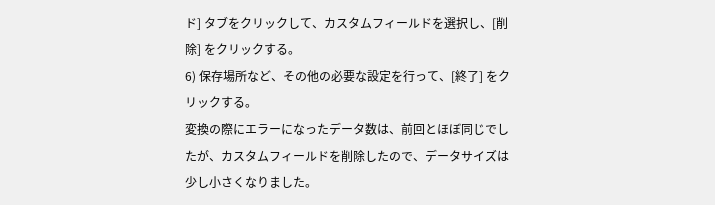ド] タブをクリックして、カスタムフィールドを選択し、[削除] をクリックする。
6) 保存場所など、その他の必要な設定を行って、[終了] をクリックする。
変換の際にエラーになったデータ数は、前回とほぼ同じでしたが、カスタムフィールドを削除したので、データサイズは少し小さくなりました。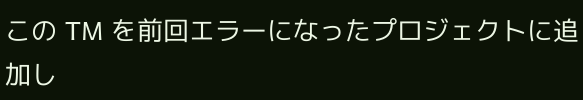この TM を前回エラーになったプロジェクトに追加し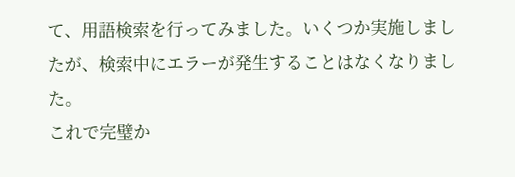て、用語検索を行ってみました。いくつか実施しましたが、検索中にエラーが発生することはなくなりました。
これで完璧か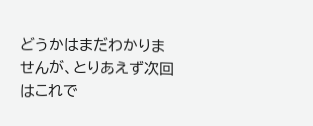どうかはまだわかりませんが、とりあえず次回はこれで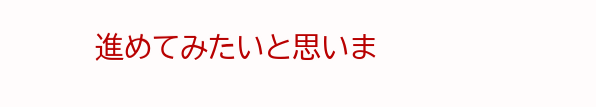進めてみたいと思いま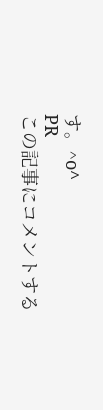す。^o^
PR
この記事にコメントする